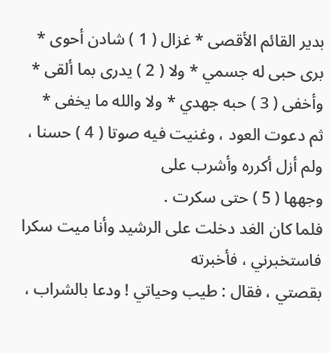بدير القائم الأقصى * غزال ( 1 ) شادن أحوى *
برى حبى له جسمي * ولا ( 2 ) يدرى بما ألقى *
وأخفى ( 3 ) حبه جهدي * ولا والله ما يخفى *
ثم دعوت العود ، وغنيت فيه صوتا ( 4 ) حسنا ، ولم أزل أكرره وأشرب على
وجهها ( 5 ) حتى سكرت .
فلما كان الغد دخلت على الرشيد وأنا ميت سكرا فاستخبرني ، فأخبرته
بقصتي ، فقال : طيب وحياتي ! ودعا بالشراب ،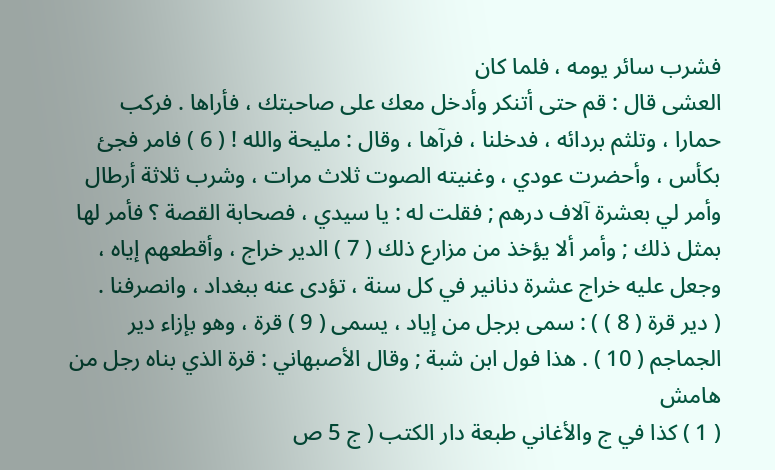فشرب سائر يومه ، فلما كان
العشى قال : قم حتى أتنكر وأدخل معك على صاحبتك ، فأراها . فركب
حمارا ، وتلثم بردائه ، فدخلنا ، فرآها ، وقال : مليحة والله ! ( 6 ) فامر فجئ
بكأس ، وأحضرت عودي ، وغنيته الصوت ثلاث مرات ، وشرب ثلاثة أرطال
وأمر لي بعشرة آلاف درهم ; فقلت له : يا سيدي ، فصحابة القصة ؟ فأمر لها
بمثل ذلك ; وأمر ألا يؤخذ من مزارع ذلك ( 7 ) الدير خراج ، وأقطعهم إياه ،
وجعل عليه خراج عشرة دنانير في كل سنة ، تؤدى عنه ببغداد ، وانصرفنا .
( دير قرة ( 8 ) ) : سمى برجل من إياد ، يسمى ( 9 ) قرة ، وهو بإزاء دير
الجماجم ( 10 ) . هذا فول ابن شبة ; وقال الأصبهاني : قرة الذي بناه رجل من
هامش
( 1 ) كذا في ج والأغاني طبعة دار الكتب ( ج 5 ص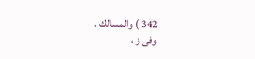342 ) والمسالك .
وفى ز ،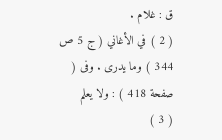ق : غلام .
( 2 ) في الأغاني ( ج 5 ص 344 ) وما يدرى . وفى ( صفحة 418 ) : ولا يعلم
( 3 )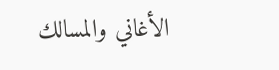الأغاني والمسالك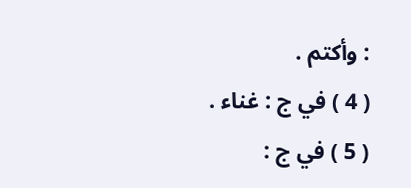: وأكتم .
( 4 ) في ج : غناء .
( 5 ) في ج :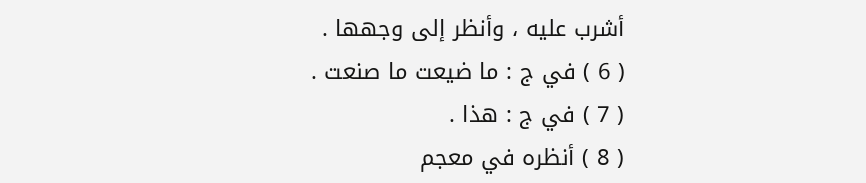أشرب عليه ، وأنظر إلى وجهها .
( 6 ) في ج : ما ضيعت ما صنعت .
( 7 ) في ج : هذا .
( 8 ) أنظره في معجم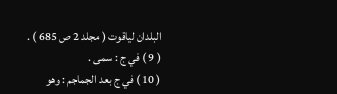البلدان لياقوت ( مجلد 2 ص 685 ) .
( 9 ) في ج : سمى .
( 10 ) في ج بعد الجماجم : وهو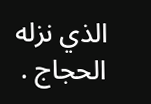الذي نزله الحجاج .